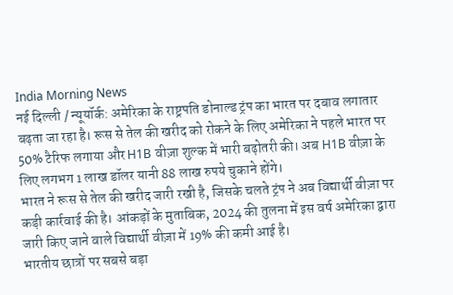India Morning News
नई दिल्ली / न्यूयॉर्क: अमेरिका के राष्ट्रपति डोनाल्ड ट्रंप का भारत पर दबाव लगातार बढ़ता जा रहा है। रूस से तेल की खरीद को रोकने के लिए अमेरिका ने पहले भारत पर 50% टैरिफ लगाया और H1B वीज़ा शुल्क में भारी बढ़ोतरी की। अब H1B वीज़ा के लिए लगभग 1 लाख डॉलर यानी 88 लाख रुपये चुकाने होंगे।
भारत ने रूस से तेल की खरीद जारी रखी है, जिसके चलते ट्रंप ने अब विद्यार्थी वीज़ा पर कड़ी कार्रवाई की है। आंकड़ों के मुताबिक, 2024 की तुलना में इस वर्ष अमेरिका द्वारा जारी किए जाने वाले विद्यार्थी वीज़ा में 19% की कमी आई है।
भारतीय छात्रों पर सबसे बड़ा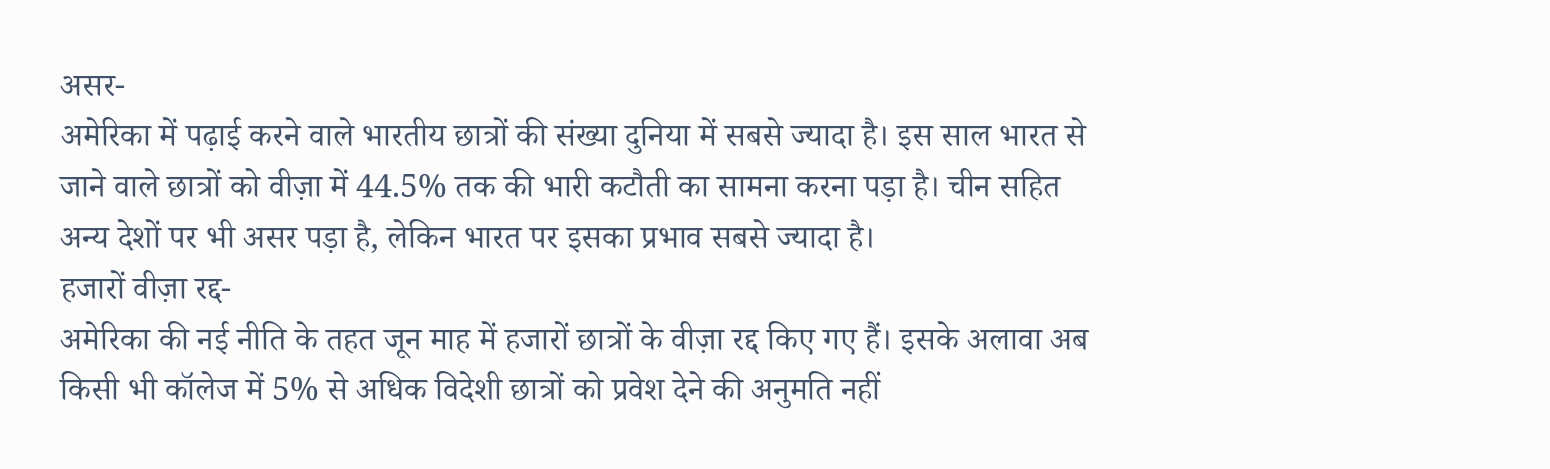असर-
अमेरिका में पढ़ाई करने वाले भारतीय छात्रों की संख्या दुनिया में सबसे ज्यादा है। इस साल भारत से जाने वाले छात्रों को वीज़ा में 44.5% तक की भारी कटौती का सामना करना पड़ा है। चीन सहित अन्य देशों पर भी असर पड़ा है, लेकिन भारत पर इसका प्रभाव सबसे ज्यादा है।
हजारों वीज़ा रद्द-
अमेरिका की नई नीति के तहत जून माह में हजारों छात्रों के वीज़ा रद्द किए गए हैं। इसके अलावा अब किसी भी कॉलेज में 5% से अधिक विदेशी छात्रों को प्रवेश देने की अनुमति नहीं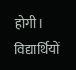होगी।
विद्यार्थियों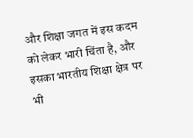और शिक्षा जगत में इस कदम को लेकर भारी चिंता है, और इसका भारतीय शिक्षा क्षेत्र पर भी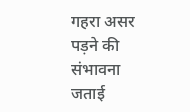गहरा असर पड़ने की संभावना जताई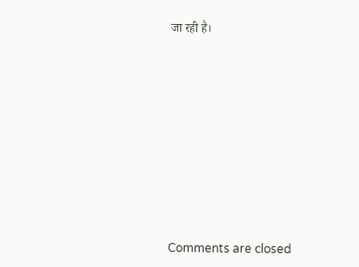जा रही है।











Comments are closed